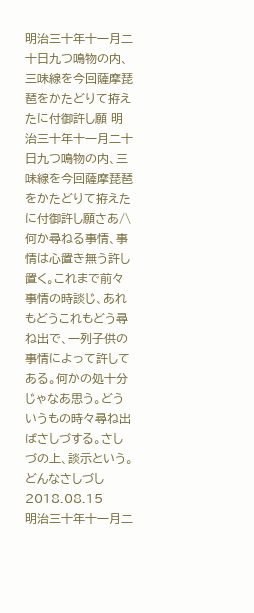明治三十年十一月二十日九つ鳴物の内、三味線を今回薩摩琵琶をかたどりて拵えたに付御許し願 明治三十年十一月二十日九つ鳴物の内、三味線を今回薩摩琵琶をかたどりて拵えたに付御許し願さあ/\何か尋ねる事情、事情は心置き無う許し置く。これまで前々事情の時談じ、あれもどうこれもどう尋ね出で、一列子供の事情によって許してある。何かの処十分じゃなあ思う。どういうもの時々尋ね出ばさしづする。さしづの上、談示という。どんなさしづし 2018.08.15
明治三十年十一月二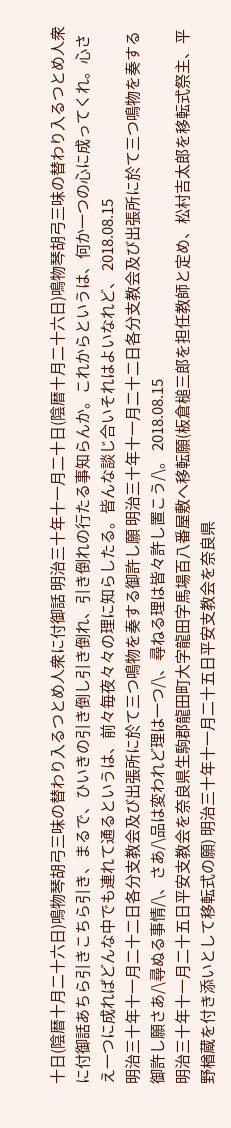十日(陰暦十月二十六日)鳴物琴胡弓三味の替わり入るつとめ人衆に付御話 明治三十年十一月二十日(陰暦十月二十六日)鳴物琴胡弓三味の替わり入るつとめ人衆に付御話あちら引きこちら引き、まるで、ひいきの引き倒し引き倒れ、引き倒れの行たる事知らんか。これからというは、何か一つの心に成ってくれ。心さえ一つに成ればどんな中でも連れて通るというは、前々毎夜々々の理に知らしたる。皆んな談じ合いそれはよいなれど、 2018.08.15
明治三十年十一月二十二日各分支教会及び出張所に於て三つ鳴物を奏する御許し願 明治三十年十一月二十二日各分支教会及び出張所に於て三つ鳴物を奏する御許し願さあ/\尋ぬる事情/\、さあ/\品は変われど理は一つ/\、尋ねる理は皆々許し置こう/\。 2018.08.15
明治三十年十一月二十五日平安支教会を奈良県生駒郡龍田町大字龍田字馬場百八番屋敷へ移転願(板倉槌三郎を担任教師と定め、松村吉太郎を移転式祭主、平野楢蔵を付き添いとして移転式の願) 明治三十年十一月二十五日平安支教会を奈良県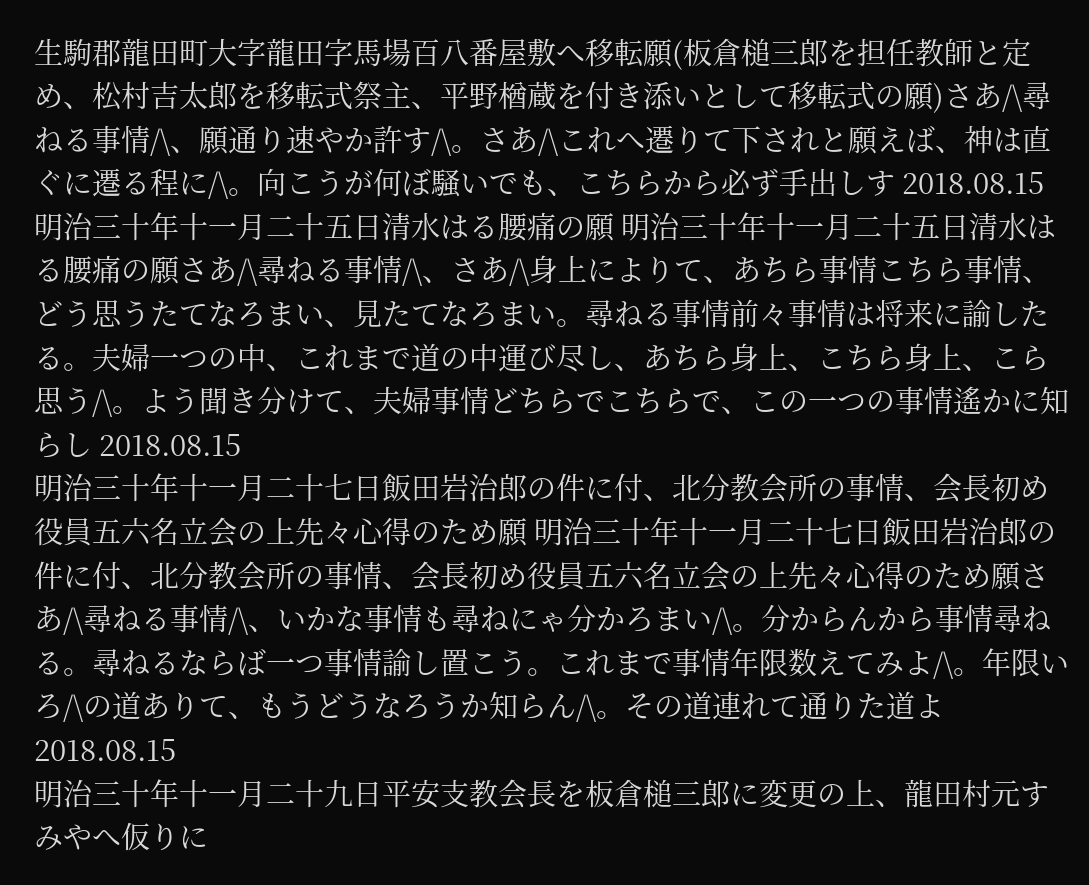生駒郡龍田町大字龍田字馬場百八番屋敷へ移転願(板倉槌三郎を担任教師と定め、松村吉太郎を移転式祭主、平野楢蔵を付き添いとして移転式の願)さあ/\尋ねる事情/\、願通り速やか許す/\。さあ/\これへ遷りて下されと願えば、神は直ぐに遷る程に/\。向こうが何ぼ騒いでも、こちらから必ず手出しす 2018.08.15
明治三十年十一月二十五日清水はる腰痛の願 明治三十年十一月二十五日清水はる腰痛の願さあ/\尋ねる事情/\、さあ/\身上によりて、あちら事情こちら事情、どう思うたてなろまい、見たてなろまい。尋ねる事情前々事情は将来に諭したる。夫婦一つの中、これまで道の中運び尽し、あちら身上、こちら身上、こら思う/\。よう聞き分けて、夫婦事情どちらでこちらで、この一つの事情遙かに知らし 2018.08.15
明治三十年十一月二十七日飯田岩治郎の件に付、北分教会所の事情、会長初め役員五六名立会の上先々心得のため願 明治三十年十一月二十七日飯田岩治郎の件に付、北分教会所の事情、会長初め役員五六名立会の上先々心得のため願さあ/\尋ねる事情/\、いかな事情も尋ねにゃ分かろまい/\。分からんから事情尋ねる。尋ねるならば一つ事情諭し置こう。これまで事情年限数えてみよ/\。年限いろ/\の道ありて、もうどうなろうか知らん/\。その道連れて通りた道よ 2018.08.15
明治三十年十一月二十九日平安支教会長を板倉槌三郎に変更の上、龍田村元すみやへ仮りに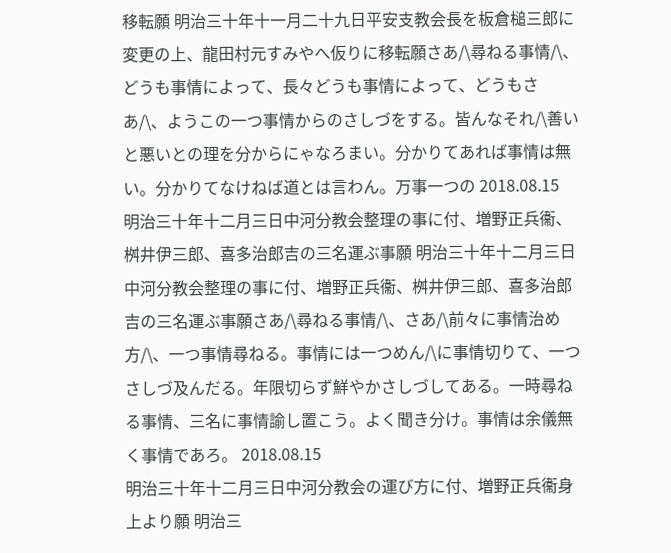移転願 明治三十年十一月二十九日平安支教会長を板倉槌三郎に変更の上、龍田村元すみやへ仮りに移転願さあ/\尋ねる事情/\、どうも事情によって、長々どうも事情によって、どうもさあ/\、ようこの一つ事情からのさしづをする。皆んなそれ/\善いと悪いとの理を分からにゃなろまい。分かりてあれば事情は無い。分かりてなけねば道とは言わん。万事一つの 2018.08.15
明治三十年十二月三日中河分教会整理の事に付、増野正兵衞、桝井伊三郎、喜多治郎吉の三名運ぶ事願 明治三十年十二月三日中河分教会整理の事に付、増野正兵衞、桝井伊三郎、喜多治郎吉の三名運ぶ事願さあ/\尋ねる事情/\、さあ/\前々に事情治め方/\、一つ事情尋ねる。事情には一つめん/\に事情切りて、一つさしづ及んだる。年限切らず鮮やかさしづしてある。一時尋ねる事情、三名に事情諭し置こう。よく聞き分け。事情は余儀無く事情であろ。 2018.08.15
明治三十年十二月三日中河分教会の運び方に付、増野正兵衞身上より願 明治三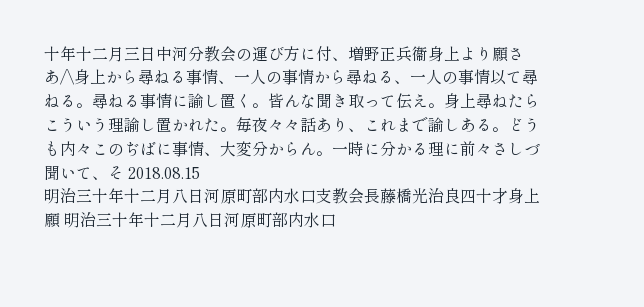十年十二月三日中河分教会の運び方に付、増野正兵衞身上より願さあ/\身上から尋ねる事情、一人の事情から尋ねる、一人の事情以て尋ねる。尋ねる事情に諭し置く。皆んな聞き取って伝え。身上尋ねたらこういう理諭し置かれた。毎夜々々話あり、これまで諭しある。どうも内々このぢばに事情、大変分からん。一時に分かる理に前々さしづ聞いて、そ 2018.08.15
明治三十年十二月八日河原町部内水口支教会長藤橋光治良四十才身上願 明治三十年十二月八日河原町部内水口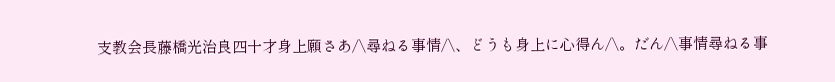支教会長藤橋光治良四十才身上願さあ/\尋ねる事情/\、どうも身上に心得ん/\。だん/\事情尋ねる事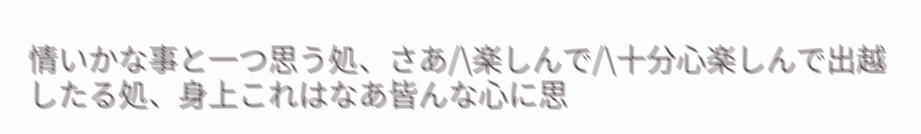情いかな事と一つ思う処、さあ/\楽しんで/\十分心楽しんで出越したる処、身上これはなあ皆んな心に思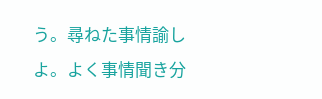う。尋ねた事情諭しよ。よく事情聞き分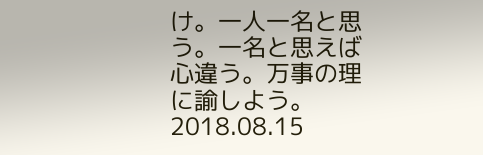け。一人一名と思う。一名と思えば心違う。万事の理に諭しよう。 2018.08.15